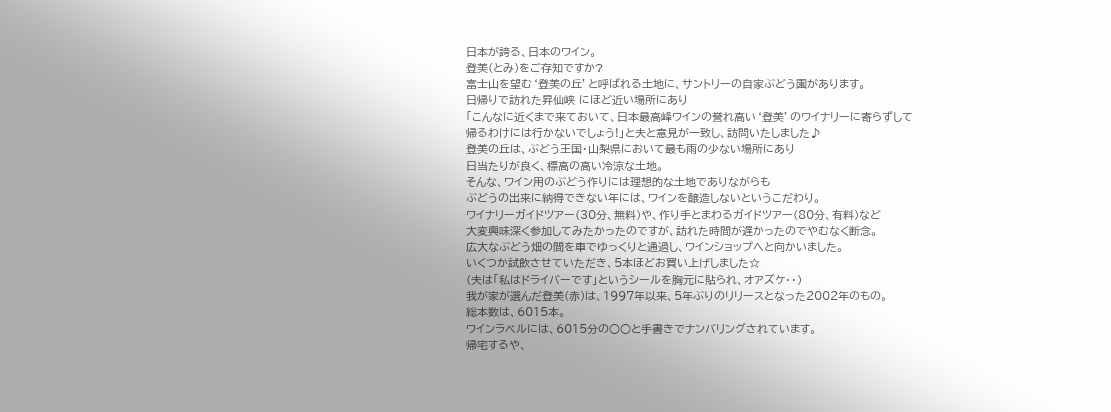日本が誇る、日本のワイン。
登美(とみ)をご存知ですか?
富士山を望む‘登美の丘’と呼ばれる土地に、サントリーの自家ぶどう園があります。
日帰りで訪れた昇仙峡 にほど近い場所にあり
「こんなに近くまで来ておいて、日本最高峰ワインの誉れ高い‘登美’のワイナリーに寄らずして
帰るわけには行かないでしょう!」と夫と意見が一致し、訪問いたしました♪
登美の丘は、ぶどう王国・山梨県において最も雨の少ない場所にあり
日当たりが良く、標高の高い冷涼な土地。
そんな、ワイン用のぶどう作りには理想的な土地でありながらも
ぶどうの出来に納得できない年には、ワインを醸造しないというこだわり。
ワイナリーガイドツアー(30分、無料)や、作り手とまわるガイドツアー(80分、有料)など
大変興味深く参加してみたかったのですが、訪れた時間が遅かったのでやむなく断念。
広大なぶどう畑の間を車でゆっくりと通過し、ワインショップへと向かいました。
いくつか試飲させていただき、5本ほどお買い上げしました☆
(夫は「私はドライバーです」というシールを胸元に貼られ、オアズケ・・)
我が家が選んだ登美(赤)は、1997年以来、5年ぶりのリリースとなった2002年のもの。
総本数は、6015本。
ワインラベルには、6015分の○○と手書きでナンバリングされています。
帰宅するや、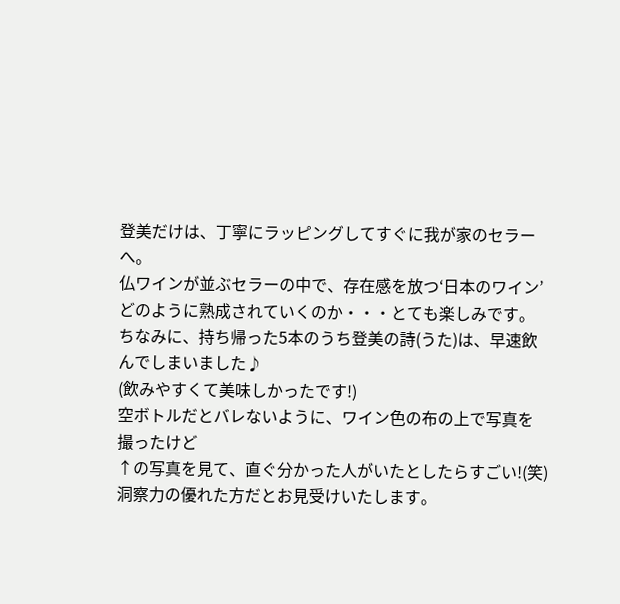登美だけは、丁寧にラッピングしてすぐに我が家のセラーへ。
仏ワインが並ぶセラーの中で、存在感を放つ‘日本のワイン’
どのように熟成されていくのか・・・とても楽しみです。
ちなみに、持ち帰った5本のうち登美の詩(うた)は、早速飲んでしまいました♪
(飲みやすくて美味しかったです!)
空ボトルだとバレないように、ワイン色の布の上で写真を撮ったけど
↑の写真を見て、直ぐ分かった人がいたとしたらすごい!(笑)
洞察力の優れた方だとお見受けいたします。